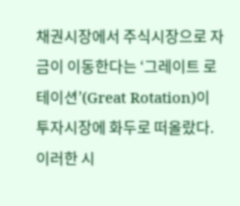채권시장에서 주식시장으로 자금이 이동한다는 ‘그레이트 로테이션’(Great Rotation)이 투자시장에 화두로 떠올랐다. 이러한 시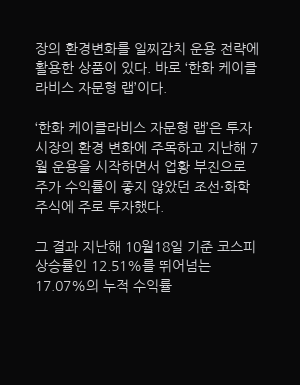장의 환경변화를 일찌감치 운용 전략에 활용한 상품이 있다. 바로 ‘한화 케이클라비스 자문형 랩’이다.

‘한화 케이클라비스 자문형 랩’은 투자시장의 환경 변화에 주목하고 지난해 7월 운용을 시작하면서 업황 부진으로 주가 수익률이 좋지 않았던 조선·화학 주식에 주로 투자했다.

그 결과 지난해 10월18일 기준 코스피 상승률인 12.51%를 뛰어넘는 17.07%의 누적 수익률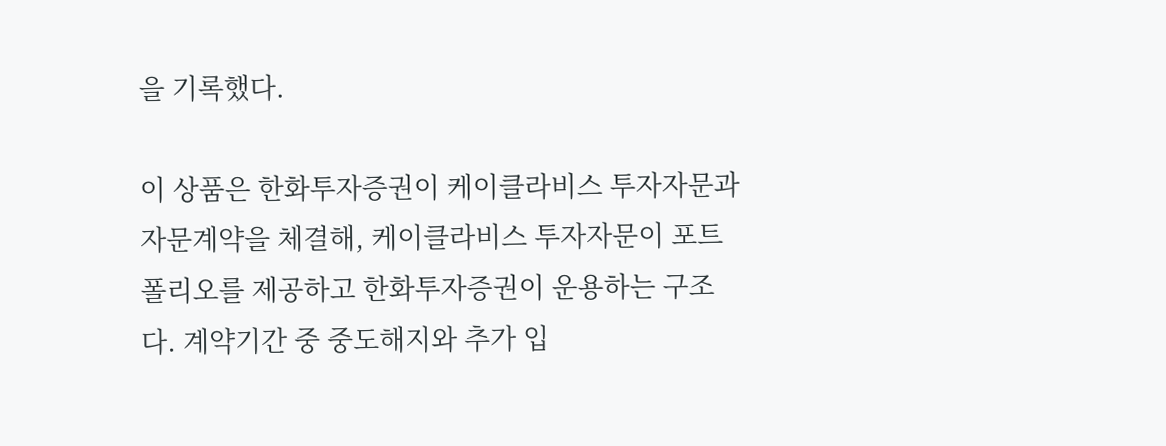을 기록했다.

이 상품은 한화투자증권이 케이클라비스 투자자문과 자문계약을 체결해, 케이클라비스 투자자문이 포트폴리오를 제공하고 한화투자증권이 운용하는 구조다. 계약기간 중 중도해지와 추가 입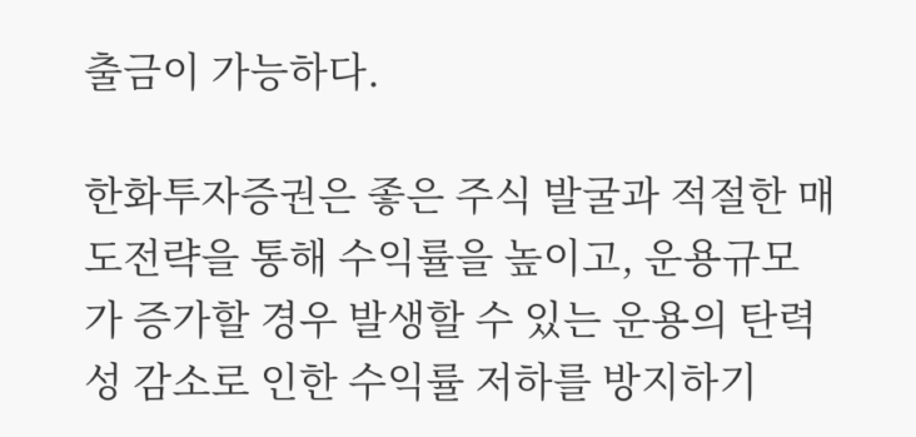출금이 가능하다.

한화투자증권은 좋은 주식 발굴과 적절한 매도전략을 통해 수익률을 높이고, 운용규모가 증가할 경우 발생할 수 있는 운용의 탄력성 감소로 인한 수익률 저하를 방지하기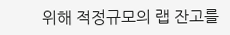위해 적정규모의 랩 잔고를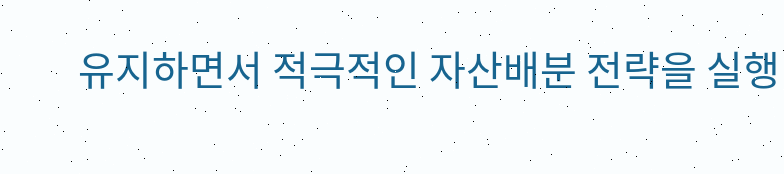유지하면서 적극적인 자산배분 전략을 실행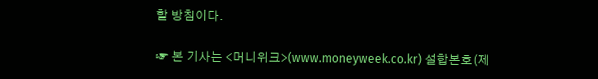할 방침이다.

☞ 본 기사는 <머니위크>(www.moneyweek.co.kr) 설합본호(제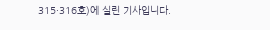315·316호)에 실린 기사입니다.